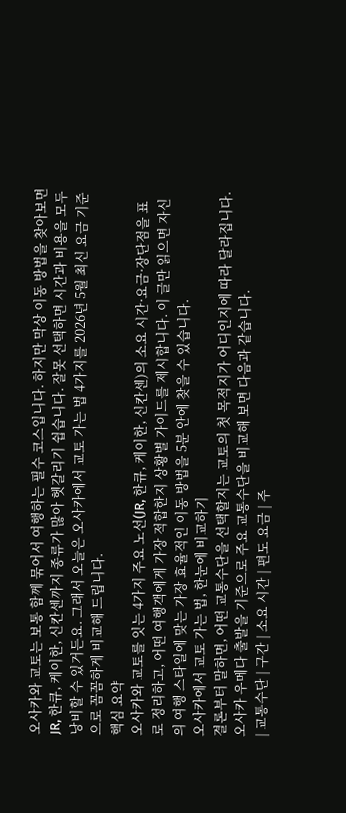오사카와 교토는 보통 함께 묶어서 여행하는 필수 코스입니다. 하지만 막상 이동 방법을 찾아보면 JR, 한큐, 케이한, 신칸센까지 종류가 많아 헷갈리기 쉽습니다. 잘못 선택하면 시간과 비용을 모두 낭비할 수 있거든요. 그래서 오늘은 오사카에서 교토 가는 법 4가지를 2026년 5월 최신 요금 기준으로 꼼꼼하게 비교해 드립니다.
핵심 요약
오사카와 교토를 잇는 4가지 주요 노선(JR, 한큐, 케이한, 신칸센)의 소요 시간·요금·장단점을 표로 정리하고, 어떤 여행객에게 가장 적합한지 상황별 가이드를 제시합니다. 이 글만 읽으면 자신의 여행 스타일에 맞는 가장 효율적인 이동 방법을 5분 안에 찾을 수 있습니다.
오사카에서 교토 가는 법, 한눈에 비교하기
결론부터 말하면, 어떤 교통수단을 선택할지는 교토의 첫 목적지가 어디인지에 따라 달라집니다. 오사카 우메다 출발을 기준으로 주요 교통수단을 비교해 보면 다음과 같습니다.
| 교통수단 | 구간 | 소요 시간 | 편도 요금 | 주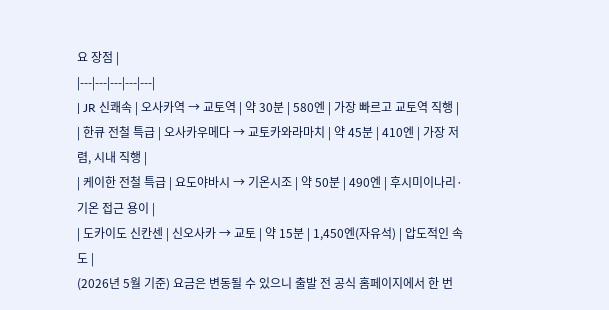요 장점 |
|---|---|---|---|---|
| JR 신쾌속 | 오사카역 → 교토역 | 약 30분 | 580엔 | 가장 빠르고 교토역 직행 |
| 한큐 전철 특급 | 오사카우메다 → 교토카와라마치 | 약 45분 | 410엔 | 가장 저렴, 시내 직행 |
| 케이한 전철 특급 | 요도야바시 → 기온시조 | 약 50분 | 490엔 | 후시미이나리·기온 접근 용이 |
| 도카이도 신칸센 | 신오사카 → 교토 | 약 15분 | 1,450엔(자유석) | 압도적인 속도 |
(2026년 5월 기준) 요금은 변동될 수 있으니 출발 전 공식 홈페이지에서 한 번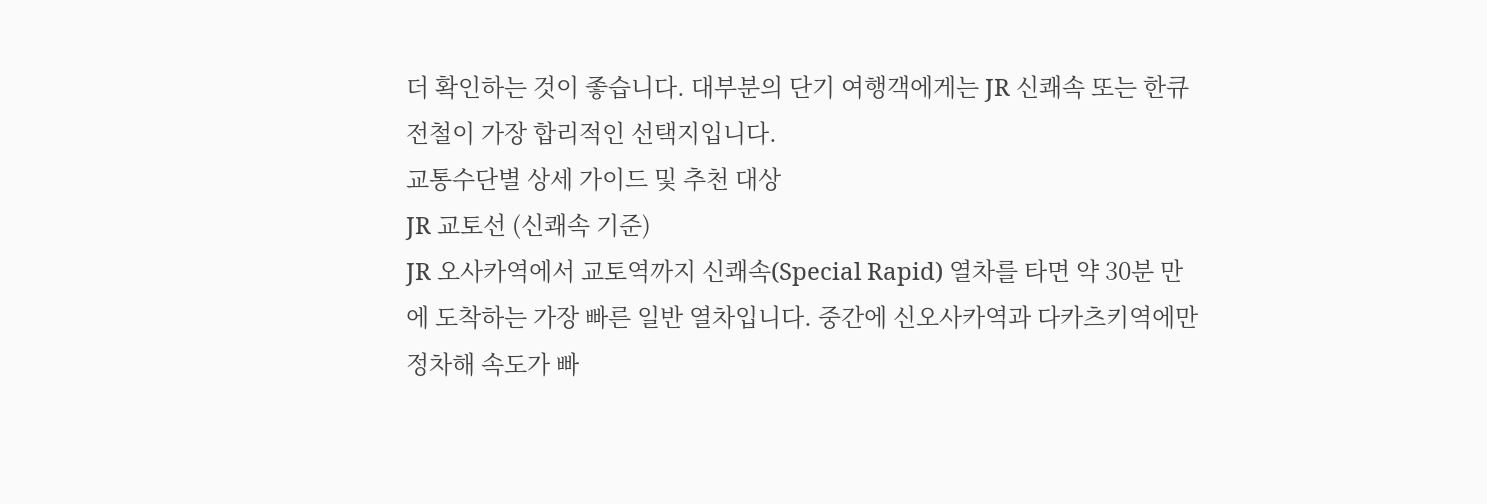더 확인하는 것이 좋습니다. 대부분의 단기 여행객에게는 JR 신쾌속 또는 한큐 전철이 가장 합리적인 선택지입니다.
교통수단별 상세 가이드 및 추천 대상
JR 교토선 (신쾌속 기준)
JR 오사카역에서 교토역까지 신쾌속(Special Rapid) 열차를 타면 약 30분 만에 도착하는 가장 빠른 일반 열차입니다. 중간에 신오사카역과 다카츠키역에만 정차해 속도가 빠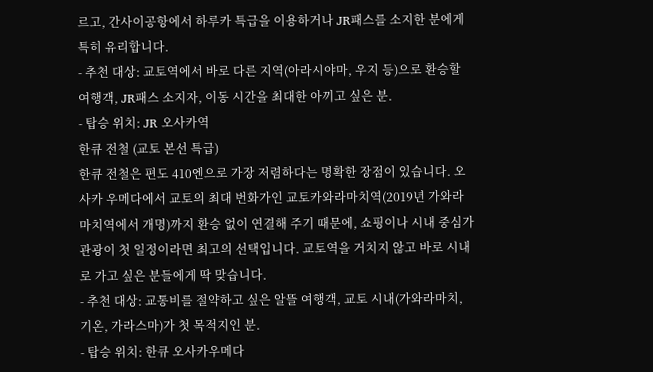르고, 간사이공항에서 하루카 특급을 이용하거나 JR패스를 소지한 분에게 특히 유리합니다.
- 추천 대상: 교토역에서 바로 다른 지역(아라시야마, 우지 등)으로 환승할 여행객, JR패스 소지자, 이동 시간을 최대한 아끼고 싶은 분.
- 탑승 위치: JR 오사카역
한큐 전철 (교토 본선 특급)
한큐 전철은 편도 410엔으로 가장 저렴하다는 명확한 장점이 있습니다. 오사카 우메다에서 교토의 최대 번화가인 교토카와라마치역(2019년 가와라마치역에서 개명)까지 환승 없이 연결해 주기 때문에, 쇼핑이나 시내 중심가 관광이 첫 일정이라면 최고의 선택입니다. 교토역을 거치지 않고 바로 시내로 가고 싶은 분들에게 딱 맞습니다.
- 추천 대상: 교통비를 절약하고 싶은 알뜰 여행객, 교토 시내(가와라마치, 기온, 가라스마)가 첫 목적지인 분.
- 탑승 위치: 한큐 오사카우메다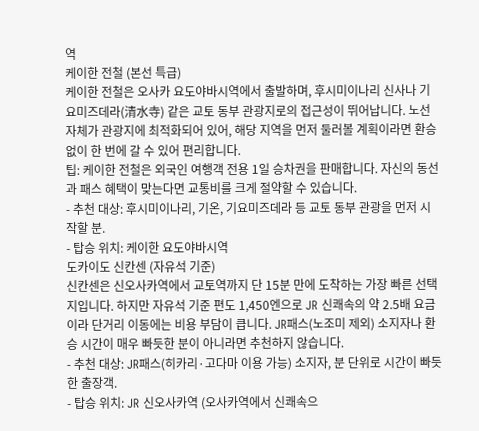역
케이한 전철 (본선 특급)
케이한 전철은 오사카 요도야바시역에서 출발하며, 후시미이나리 신사나 기요미즈데라(清水寺) 같은 교토 동부 관광지로의 접근성이 뛰어납니다. 노선 자체가 관광지에 최적화되어 있어, 해당 지역을 먼저 둘러볼 계획이라면 환승 없이 한 번에 갈 수 있어 편리합니다.
팁: 케이한 전철은 외국인 여행객 전용 1일 승차권을 판매합니다. 자신의 동선과 패스 혜택이 맞는다면 교통비를 크게 절약할 수 있습니다.
- 추천 대상: 후시미이나리, 기온, 기요미즈데라 등 교토 동부 관광을 먼저 시작할 분.
- 탑승 위치: 케이한 요도야바시역
도카이도 신칸센 (자유석 기준)
신칸센은 신오사카역에서 교토역까지 단 15분 만에 도착하는 가장 빠른 선택지입니다. 하지만 자유석 기준 편도 1,450엔으로 JR 신쾌속의 약 2.5배 요금이라 단거리 이동에는 비용 부담이 큽니다. JR패스(노조미 제외) 소지자나 환승 시간이 매우 빠듯한 분이 아니라면 추천하지 않습니다.
- 추천 대상: JR패스(히카리·고다마 이용 가능) 소지자, 분 단위로 시간이 빠듯한 출장객.
- 탑승 위치: JR 신오사카역 (오사카역에서 신쾌속으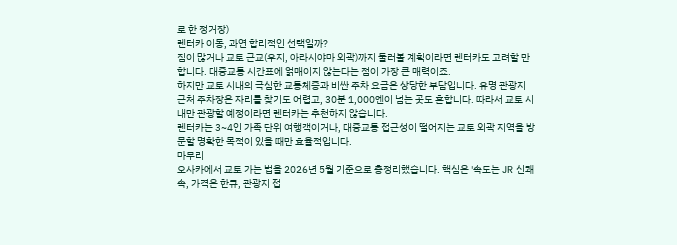로 한 정거장)
렌터카 이동, 과연 합리적인 선택일까?
짐이 많거나 교토 근교(우지, 아라시야마 외곽)까지 둘러볼 계획이라면 렌터카도 고려할 만합니다. 대중교통 시간표에 얽매이지 않는다는 점이 가장 큰 매력이죠.
하지만 교토 시내의 극심한 교통체증과 비싼 주차 요금은 상당한 부담입니다. 유명 관광지 근처 주차장은 자리를 찾기도 어렵고, 30분 1,000엔이 넘는 곳도 흔합니다. 따라서 교토 시내만 관광할 예정이라면 렌터카는 추천하지 않습니다.
렌터카는 3~4인 가족 단위 여행객이거나, 대중교통 접근성이 떨어지는 교토 외곽 지역을 방문할 명확한 목적이 있을 때만 효율적입니다.
마무리
오사카에서 교토 가는 법을 2026년 5월 기준으로 총정리했습니다. 핵심은 '속도는 JR 신쾌속, 가격은 한큐, 관광지 접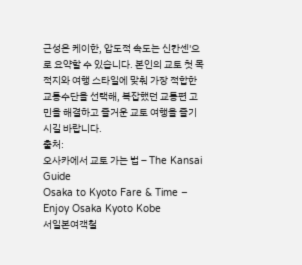근성은 케이한, 압도적 속도는 신칸센'으로 요약할 수 있습니다. 본인의 교토 첫 목적지와 여행 스타일에 맞춰 가장 적합한 교통수단을 선택해, 복잡했던 교통편 고민을 해결하고 즐거운 교토 여행을 즐기시길 바랍니다.
출처:
오사카에서 교토 가는 법 – The Kansai Guide
Osaka to Kyoto Fare & Time – Enjoy Osaka Kyoto Kobe
서일본여객철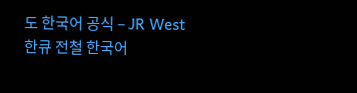도 한국어 공식 – JR West
한큐 전철 한국어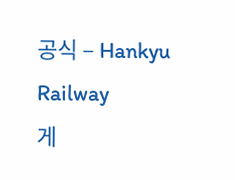공식 – Hankyu Railway
게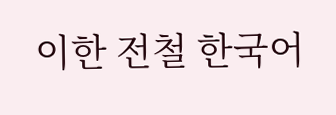이한 전철 한국어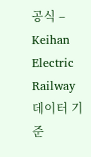공식 – Keihan Electric Railway
데이터 기준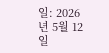일: 2026년 5월 12일